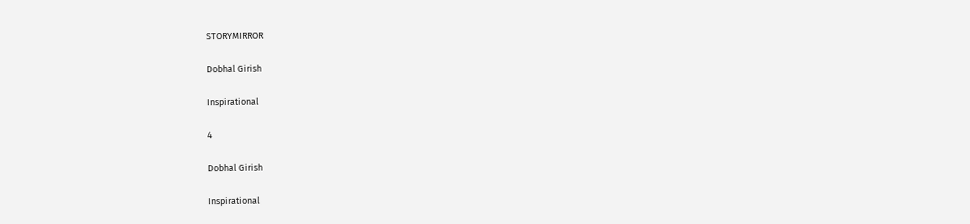STORYMIRROR

Dobhal Girish

Inspirational

4

Dobhal Girish

Inspirational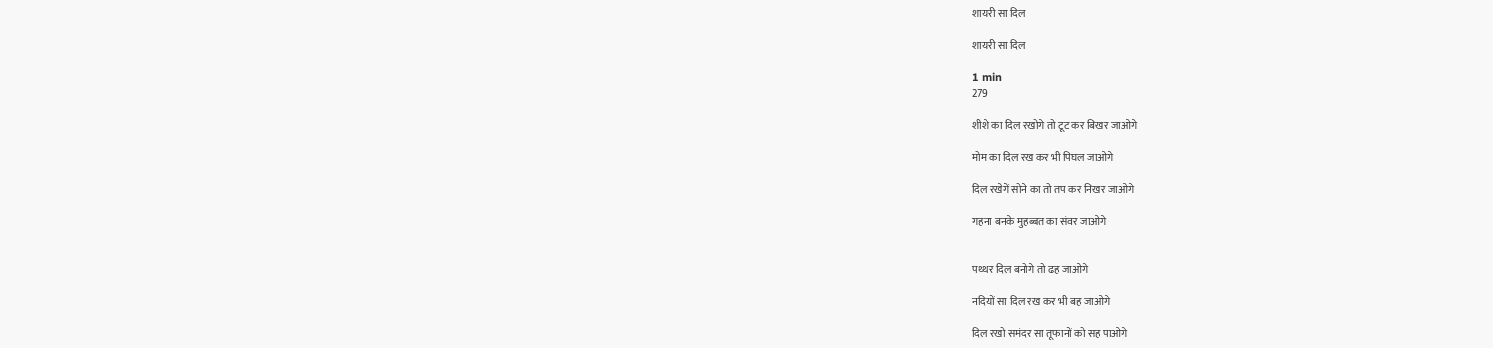शायरी सा दिल

शायरी सा दिल

1 min
279

शीशे का दिल रखोगे तो टूट कर बिखर जाओगे

मोम का दिल रख कर भी पिघल जाओगे

दिल रखेगें सोने का तो तप कर निखर जाओगे

गहना बनके मुहब्बत का संवर जाओगे


पथ्थर दिल बनोगे तो ढह जाओगे

नदियों सा दिल रख कर भी बह जाओगे

दिल रखो समंदर सा तूफानों को सह पाओगे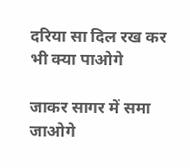दरिया सा दिल रख कर भी क्या पाओगे

जाकर सागर में समा जाओगे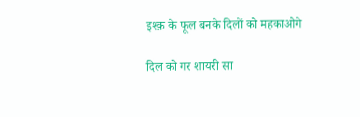इश्क़ के फूल बनके दिलों को महकाओगे

दिल को गर शायरी सा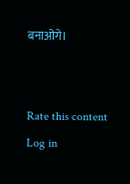बनाओगे।


Rate this content
Log in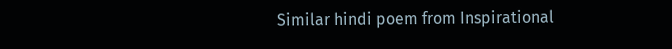Similar hindi poem from Inspirational